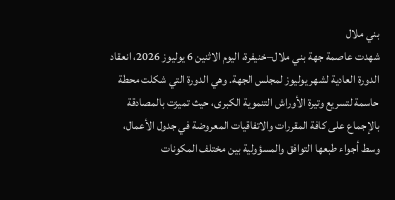بني ملال
شهدت عاصمة جهة بني ملال–خنيفرة، اليوم الاثنين 6 يوليوز 2026، انعقاد الدورة العادية لشهر يوليوز لمجلس الجهة. وهي الدورة التي شكلت محطة حاسمة لتسريع وتيرة الأوراش التنموية الكبرى، حيث تميزت بالمصادقة بالإجماع على كافة المقررات والاتفاقيات المعروضة في جدول الأعمال، وسط أجواء طبعها التوافق والمسؤولية بين مختلف المكونات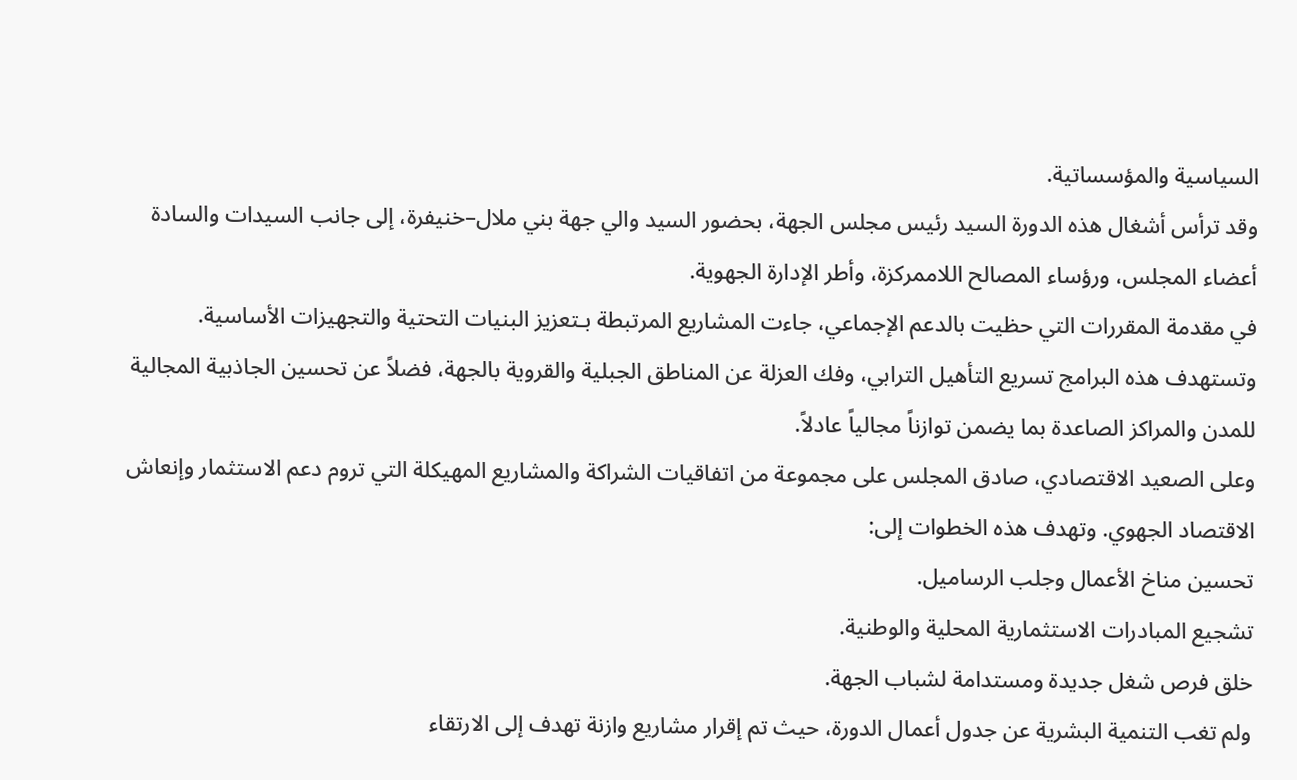السياسية والمؤسساتية.
وقد ترأس أشغال هذه الدورة السيد رئيس مجلس الجهة، بحضور السيد والي جهة بني ملال–خنيفرة، إلى جانب السيدات والسادة أعضاء المجلس، ورؤساء المصالح اللاممركزة، وأطر الإدارة الجهوية.
في مقدمة المقررات التي حظيت بالدعم الإجماعي، جاءت المشاريع المرتبطة بـتعزيز البنيات التحتية والتجهيزات الأساسية. وتستهدف هذه البرامج تسريع التأهيل الترابي، وفك العزلة عن المناطق الجبلية والقروية بالجهة، فضلاً عن تحسين الجاذبية المجالية للمدن والمراكز الصاعدة بما يضمن توازناً مجالياً عادلاً.
وعلى الصعيد الاقتصادي، صادق المجلس على مجموعة من اتفاقيات الشراكة والمشاريع المهيكلة التي تروم دعم الاستثمار وإنعاش الاقتصاد الجهوي. وتهدف هذه الخطوات إلى:
تحسين مناخ الأعمال وجلب الرساميل.
تشجيع المبادرات الاستثمارية المحلية والوطنية.
خلق فرص شغل جديدة ومستدامة لشباب الجهة.
ولم تغب التنمية البشرية عن جدول أعمال الدورة، حيث تم إقرار مشاريع وازنة تهدف إلى الارتقاء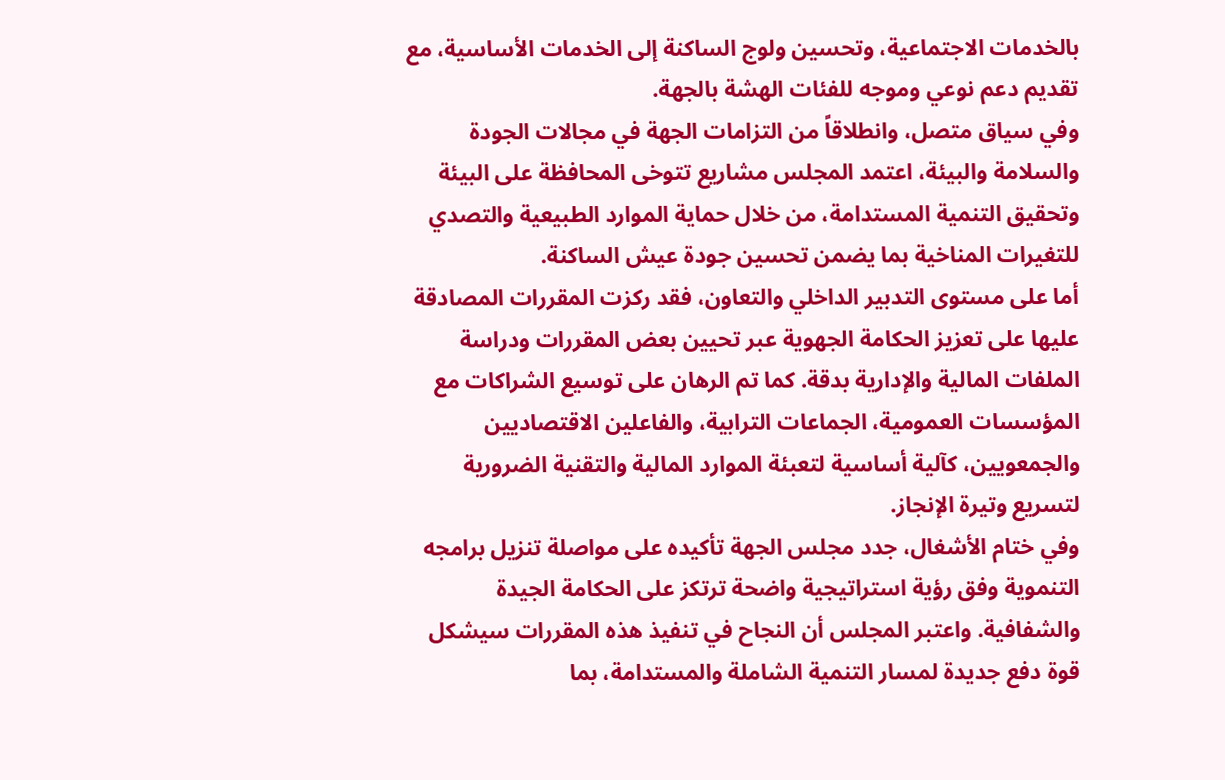بالخدمات الاجتماعية، وتحسين ولوج الساكنة إلى الخدمات الأساسية، مع تقديم دعم نوعي وموجه للفئات الهشة بالجهة.
وفي سياق متصل، وانطلاقاً من التزامات الجهة في مجالات الجودة والسلامة والبيئة، اعتمد المجلس مشاريع تتوخى المحافظة على البيئة وتحقيق التنمية المستدامة، من خلال حماية الموارد الطبيعية والتصدي للتغيرات المناخية بما يضمن تحسين جودة عيش الساكنة.
أما على مستوى التدبير الداخلي والتعاون، فقد ركزت المقررات المصادقة عليها على تعزيز الحكامة الجهوية عبر تحيين بعض المقررات ودراسة الملفات المالية والإدارية بدقة. كما تم الرهان على توسيع الشراكات مع المؤسسات العمومية، الجماعات الترابية، والفاعلين الاقتصاديين والجمعويين، كآلية أساسية لتعبئة الموارد المالية والتقنية الضرورية لتسريع وتيرة الإنجاز.
وفي ختام الأشغال، جدد مجلس الجهة تأكيده على مواصلة تنزيل برامجه التنموية وفق رؤية استراتيجية واضحة ترتكز على الحكامة الجيدة والشفافية. واعتبر المجلس أن النجاح في تنفيذ هذه المقررات سيشكل قوة دفع جديدة لمسار التنمية الشاملة والمستدامة، بما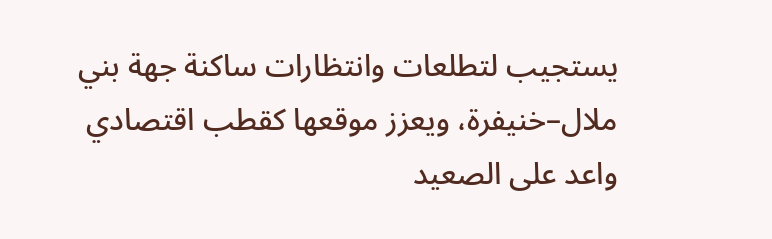يستجيب لتطلعات وانتظارات ساكنة جهة بني ملال–خنيفرة، ويعزز موقعها كقطب اقتصادي واعد على الصعيد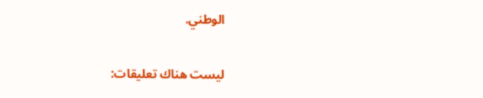الوطني.

ليست هناك تعليقات: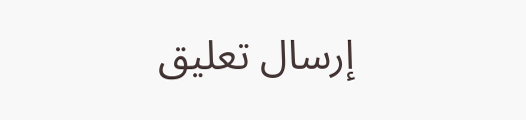إرسال تعليق